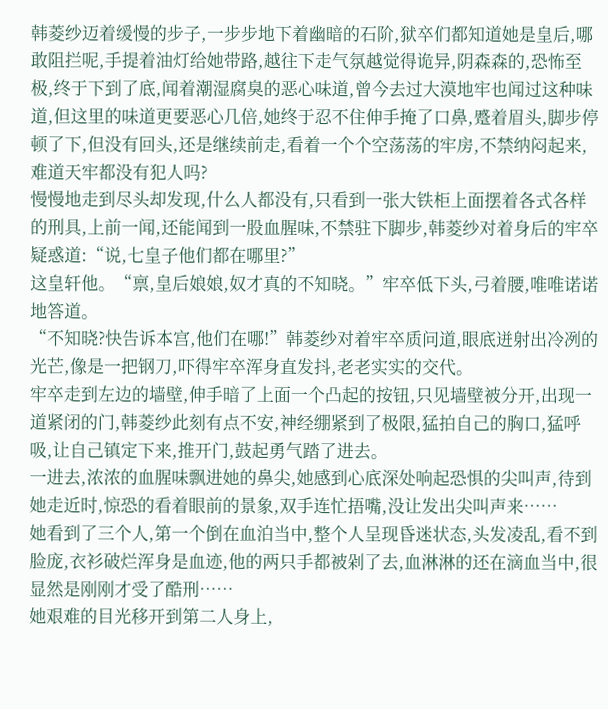韩菱纱迈着缓慢的步子,一步步地下着幽暗的石阶,狱卒们都知道她是皇后,哪敢阻拦呢,手提着油灯给她带路,越往下走气氛越觉得诡异,阴森森的,恐怖至极,终于下到了底,闻着潮湿腐臭的恶心味道,曾今去过大漠地牢也闻过这种味道,但这里的味道更要恶心几倍,她终于忍不住伸手掩了口鼻,蹙着眉头,脚步停顿了下,但没有回头,还是继续前走,看着一个个空荡荡的牢房,不禁纳闷起来,难道天牢都没有犯人吗?
慢慢地走到尽头却发现,什么人都没有,只看到一张大铁柜上面摆着各式各样的刑具,上前一闻,还能闻到一股血腥味,不禁驻下脚步,韩菱纱对着身后的牢卒疑惑道:“说,七皇子他们都在哪里?”
这皇轩他。“禀,皇后娘娘,奴才真的不知晓。”牢卒低下头,弓着腰,唯唯诺诺地答道。
“不知晓?快告诉本宫,他们在哪!”韩菱纱对着牢卒质问道,眼底迸射出冷冽的光芒,像是一把钢刀,吓得牢卒浑身直发抖,老老实实的交代。
牢卒走到左边的墙壁,伸手暗了上面一个凸起的按钮,只见墙壁被分开,出现一道紧闭的门,韩菱纱此刻有点不安,神经绷紧到了极限,猛拍自己的胸口,猛呼吸,让自己镇定下来,推开门,鼓起勇气踏了进去。
一进去,浓浓的血腥味飘进她的鼻尖,她感到心底深处响起恐惧的尖叫声,待到她走近时,惊恐的看着眼前的景象,双手连忙捂嘴,没让发出尖叫声来……
她看到了三个人,第一个倒在血泊当中,整个人呈现昏迷状态,头发凌乱,看不到脸庞,衣衫破烂浑身是血迹,他的两只手都被剁了去,血淋淋的还在滴血当中,很显然是刚刚才受了酷刑……
她艰难的目光移开到第二人身上,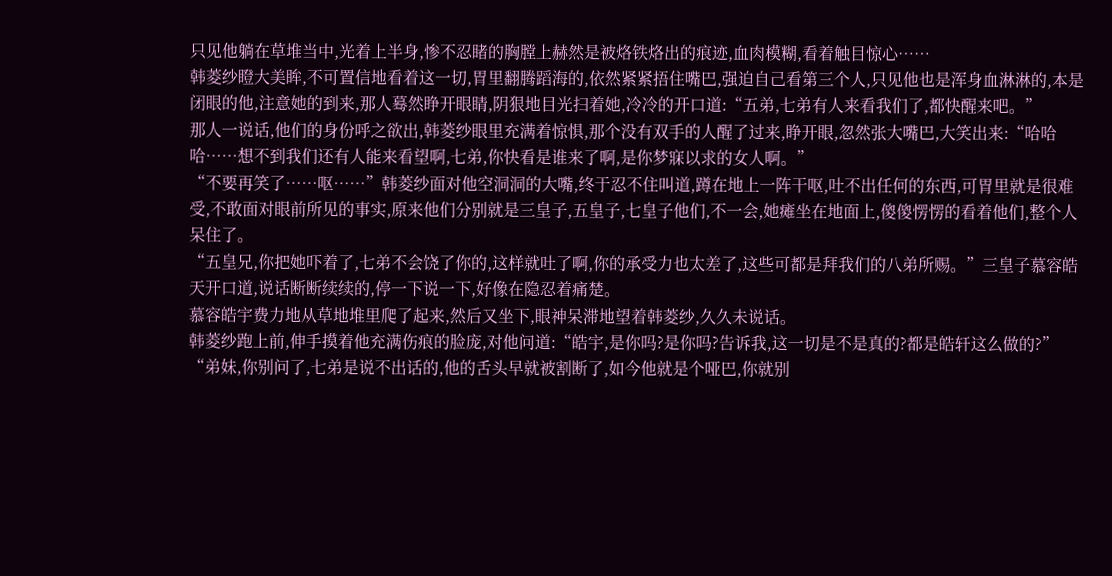只见他躺在草堆当中,光着上半身,惨不忍睹的胸膛上赫然是被烙铁烙出的痕迹,血肉模糊,看着触目惊心……
韩菱纱瞪大美眸,不可置信地看着这一切,胃里翻腾蹈海的,依然紧紧捂住嘴巴,强迫自己看第三个人,只见他也是浑身血淋淋的,本是闭眼的他,注意她的到来,那人蓦然睁开眼睛,阴狠地目光扫着她,冷冷的开口道:“五弟,七弟有人来看我们了,都快醒来吧。”
那人一说话,他们的身份呼之欲出,韩菱纱眼里充满着惊惧,那个没有双手的人醒了过来,睁开眼,忽然张大嘴巴,大笑出来:“哈哈哈……想不到我们还有人能来看望啊,七弟,你快看是谁来了啊,是你梦寐以求的女人啊。”
“不要再笑了……呕……”韩菱纱面对他空洞洞的大嘴,终于忍不住叫道,蹲在地上一阵干呕,吐不出任何的东西,可胃里就是很难受,不敢面对眼前所见的事实,原来他们分别就是三皇子,五皇子,七皇子他们,不一会,她瘫坐在地面上,傻傻愣愣的看着他们,整个人呆住了。
“五皇兄,你把她吓着了,七弟不会饶了你的,这样就吐了啊,你的承受力也太差了,这些可都是拜我们的八弟所赐。”三皇子慕容皓天开口道,说话断断续续的,停一下说一下,好像在隐忍着痛楚。
慕容皓宇费力地从草地堆里爬了起来,然后又坐下,眼神呆滞地望着韩菱纱,久久未说话。
韩菱纱跑上前,伸手摸着他充满伤痕的脸庞,对他问道:“皓宇,是你吗?是你吗?告诉我,这一切是不是真的?都是皓轩这么做的?”
“弟妹,你别问了,七弟是说不出话的,他的舌头早就被割断了,如今他就是个哑巴,你就别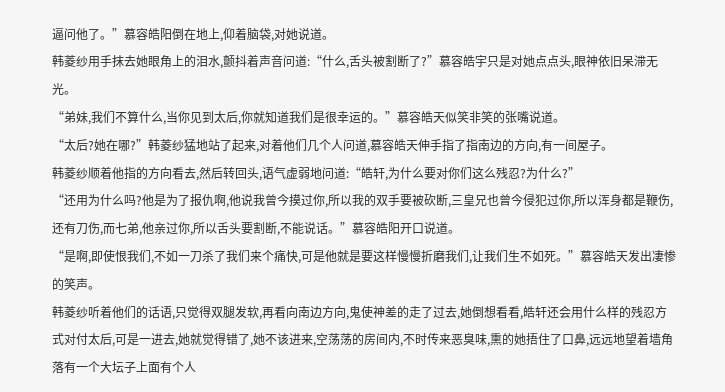逼问他了。”慕容皓阳倒在地上,仰着脑袋,对她说道。
韩菱纱用手抹去她眼角上的泪水,颤抖着声音问道:“什么,舌头被割断了?”慕容皓宇只是对她点点头,眼神依旧呆滞无光。
“弟妹,我们不算什么,当你见到太后,你就知道我们是很幸运的。”慕容皓天似笑非笑的张嘴说道。
“太后?她在哪?”韩菱纱猛地站了起来,对着他们几个人问道,慕容皓天伸手指了指南边的方向,有一间屋子。
韩菱纱顺着他指的方向看去,然后转回头,语气虚弱地问道:“皓轩,为什么要对你们这么残忍?为什么?”
“还用为什么吗?他是为了报仇啊,他说我曾今摸过你,所以我的双手要被砍断,三皇兄也曾今侵犯过你,所以浑身都是鞭伤,还有刀伤,而七弟,他亲过你,所以舌头要割断,不能说话。”慕容皓阳开口说道。
“是啊,即使恨我们,不如一刀杀了我们来个痛快,可是他就是要这样慢慢折磨我们,让我们生不如死。”慕容皓天发出凄惨的笑声。
韩菱纱听着他们的话语,只觉得双腿发软,再看向南边方向,鬼使神差的走了过去,她倒想看看,皓轩还会用什么样的残忍方式对付太后,可是一进去,她就觉得错了,她不该进来,空荡荡的房间内,不时传来恶臭味,熏的她捂住了口鼻,远远地望着墙角落有一个大坛子上面有个人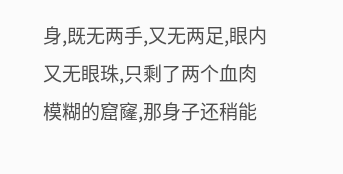身,既无两手,又无两足,眼内又无眼珠,只剩了两个血肉模糊的窟窿,那身子还稍能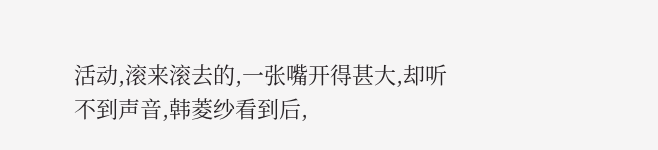活动,滚来滚去的,一张嘴开得甚大,却听不到声音,韩菱纱看到后,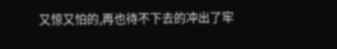又惊又怕的,再也待不下去的冲出了牢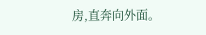房,直奔向外面。